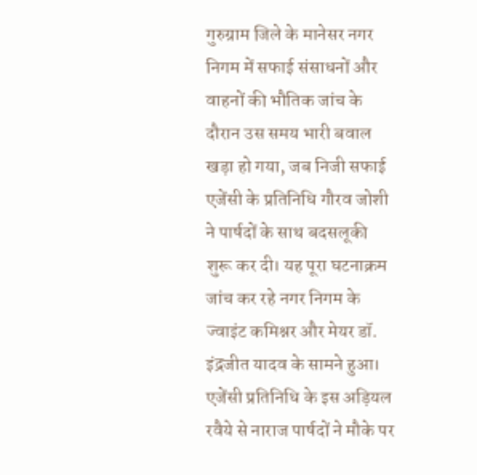गुरुग्राम जिले के मानेसर नगर निगम में सफाई संसाधनों और वाहनों की भौतिक जांच के दौरान उस समय भारी बवाल खड़ा हो गया, जब निजी सफाई एजेंसी के प्रतिनिधि गौरव जोशी ने पार्षदों के साथ बदसलूकी शुरू कर दी। यह पूरा घटनाक्रम जांच कर रहे नगर निगम के ज्वाइंट कमिश्नर और मेयर डॉ. इंद्रजीत यादव के सामने हुआ। एजेंसी प्रतिनिधि के इस अड़ियल रवैये से नाराज पार्षदों ने मौके पर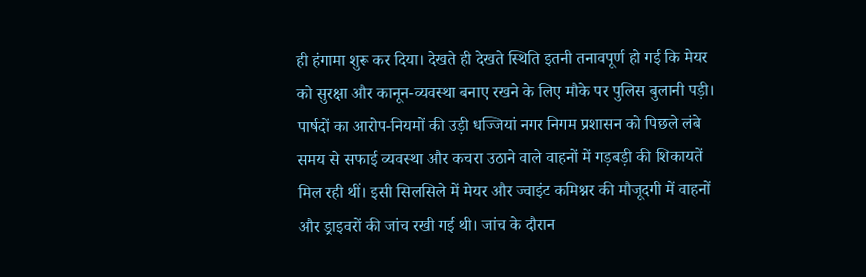ही हंगामा शुरू कर दिया। देखते ही देखते स्थिति इतनी तनावपूर्ण हो गई कि मेयर को सुरक्षा और कानून-व्यवस्था बनाए रखने के लिए मौके पर पुलिस बुलानी पड़ी। पार्षदों का आरोप-नियमों की उड़ी धज्जियां नगर निगम प्रशासन को पिछले लंबे समय से सफाई व्यवस्था और कचरा उठाने वाले वाहनों में गड़बड़ी की शिकायतें मिल रही थीं। इसी सिलसिले में मेयर और ज्वाइंट कमिश्नर की मौजूदगी में वाहनों और ड्राइवरों की जांच रखी गई थी। जांच के दौरान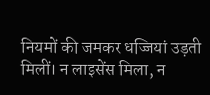नियमों की जमकर धज्जियां उड़ती मिलीं। न लाइसेंस मिला, न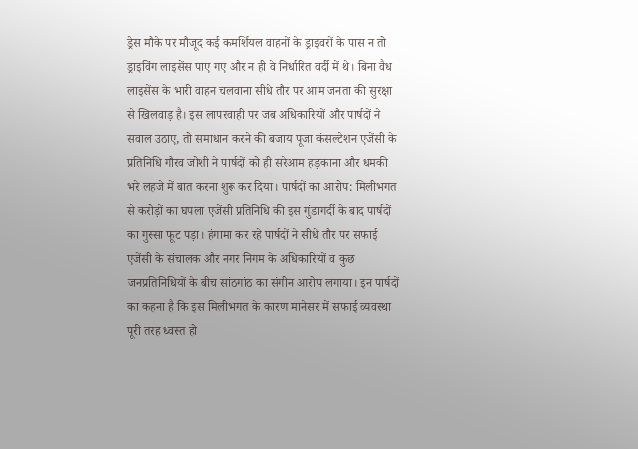ड्रेस मौके पर मौजूद कई कमर्शियल वाहनों के ड्राइवरों के पास न तो ड्राइविंग लाइसेंस पाए गए और न ही वे निर्धारित वर्दी में थे। बिना वैध लाइसेंस के भारी वाहन चलवाना सीधे तौर पर आम जनता की सुरक्षा से खिलवाड़ है। इस लापरवाही पर जब अधिकारियों और पार्षदों ने सवाल उठाए, तो समाधान करने की बजाय पूजा कंसल्टेशन एजेंसी के प्रतिनिधि गौरव जोशी ने पार्षदों को ही सरेआम हड़काना और धमकी भरे लहजे में बात करना शुरू कर दिया। पार्षदों का आरोप: मिलीभगत से करोड़ों का घपला एजेंसी प्रतिनिधि की इस गुंडागर्दी के बाद पार्षदों का गुस्सा फूट पड़ा। हंगामा कर रहे पार्षदों ने सीधे तौर पर सफाई एजेंसी के संचालक और नगर निगम के अधिकारियों व कुछ जनप्रतिनिधियों के बीच सांठगांठ का संगीन आरोप लगाया। इन पार्षदों का कहना है कि इस मिलीभगत के कारण मानेसर में सफाई व्यवस्था पूरी तरह ध्वस्त हो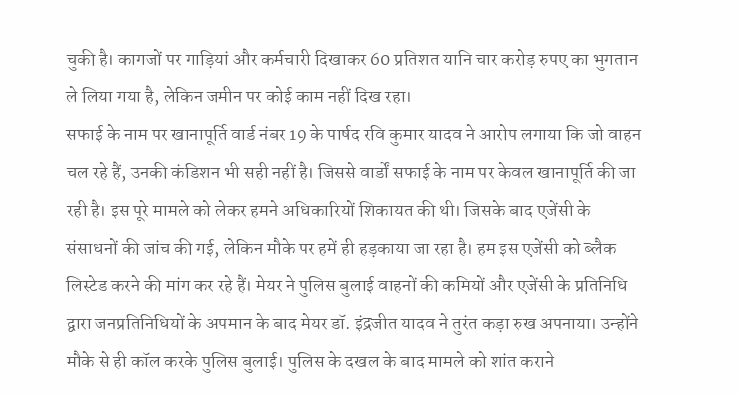चुकी है। कागजों पर गाड़ियां और कर्मचारी दिखाकर 60 प्रतिशत यानि चार करोड़ रुपए का भुगतान ले लिया गया है, लेकिन जमीन पर कोई काम नहीं दिख रहा।
सफाई के नाम पर खानापूर्ति वार्ड नंबर 19 के पार्षद रवि कुमार यादव ने आरोप लगाया कि जो वाहन चल रहे हैं, उनकी कंडिशन भी सही नहीं है। जिससे वार्डों सफाई के नाम पर केवल खानापूर्ति की जा रही है। इस पूरे मामले को लेकर हमने अधिकारियों शिकायत की थी। जिसके बाद एजेंसी के संसाधनों की जांच की गई, लेकिन मौके पर हमें ही हड़काया जा रहा है। हम इस एजेंसी को ब्लैक लिस्टेड करने की मांग कर रहे हैं। मेयर ने पुलिस बुलाई वाहनों की कमियों और एजेंसी के प्रतिनिधि द्वारा जनप्रतिनिधियों के अपमान के बाद मेयर डॉ. इंद्रजीत यादव ने तुरंत कड़ा रुख अपनाया। उन्होंने मौके से ही कॉल करके पुलिस बुलाई। पुलिस के दखल के बाद मामले को शांत कराने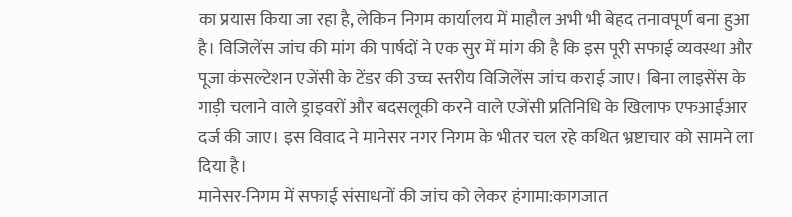का प्रयास किया जा रहा है, लेकिन निगम कार्यालय में माहौल अभी भी बेहद तनावपूर्ण बना हुआ है। विजिलेंस जांच की मांग की पार्षदों ने एक सुर में मांग की है कि इस पूरी सफाई व्यवस्था और पूजा कंसल्टेशन एजेंसी के टेंडर की उच्च स्तरीय विजिलेंस जांच कराई जाए। बिना लाइसेंस के गाड़ी चलाने वाले ड्राइवरों और बदसलूकी करने वाले एजेंसी प्रतिनिधि के खिलाफ एफआईआर दर्ज की जाए। इस विवाद ने मानेसर नगर निगम के भीतर चल रहे कथित भ्रष्टाचार को सामने ला दिया है।
मानेसर-निगम में सफाई संसाधनों की जांच को लेकर हंगामा:कागजात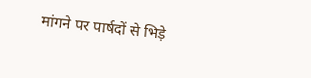मांगने पर पार्षदों से भिड़े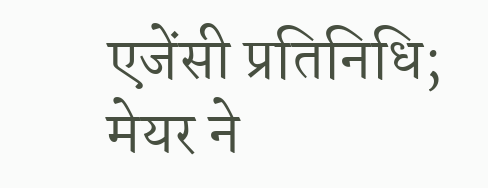एजेंसी प्रतिनिधि; मेयर ने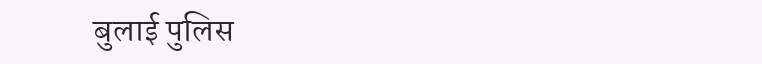बुलाई पुलिस